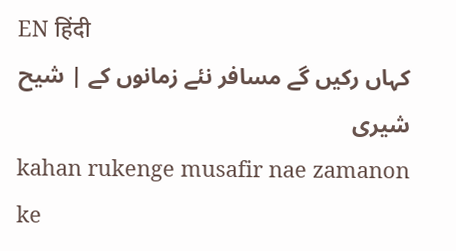EN हिंदी
کہاں رکیں گے مسافر نئے زمانوں کے | شیح شیری
kahan rukenge musafir nae zamanon ke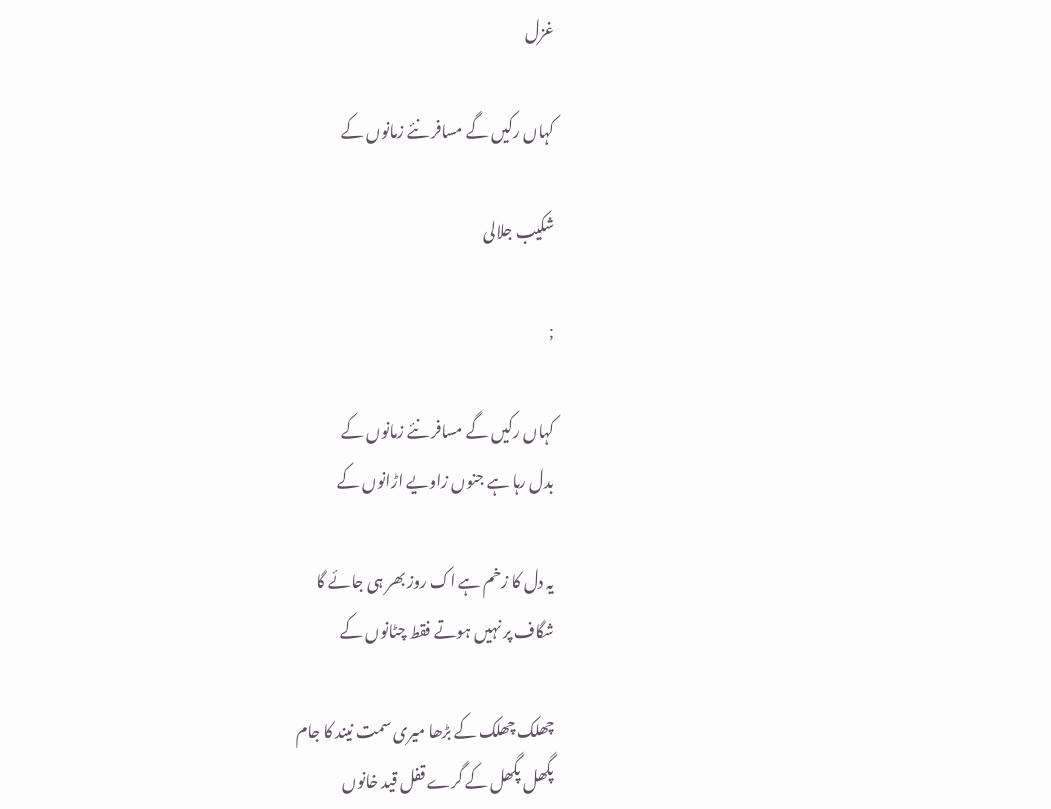غزل

کہاں رکیں گے مسافر نئے زمانوں کے

شکیب جلالی

;

کہاں رکیں گے مسافر نئے زمانوں کے
بدل رہا ہے جنوں زاویے اڑانوں کے

یہ دل کا زخم ہے اک روز بھر ہی جائے گا
شگاف پر نہیں ہوتے فقط چٹانوں کے

چھلک چھلک کے بڑھا میری سمت نیند کا جام
پگھل پگھل کے گرے قفل قید خانوں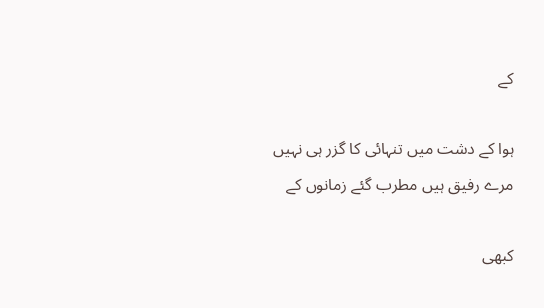کے

ہوا کے دشت میں تنہائی کا گزر ہی نہیں
مرے رفیق ہیں مطرب گئے زمانوں کے

کبھی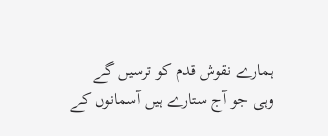ہمارے نقوش قدم کو ترسیں گے
وہی جو آج ستارے ہیں آسمانوں کے